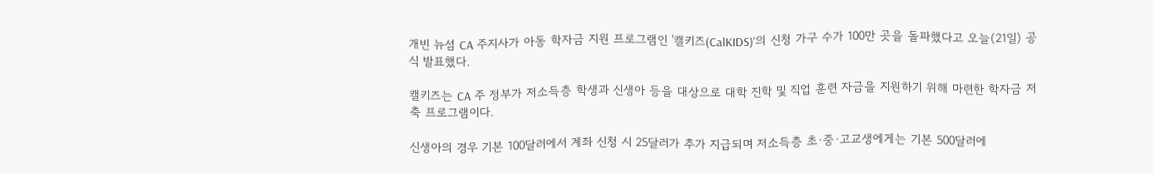개빈 뉴섬 CA 주지사가 아동 학자금 지원 프로그램인 '캘키즈(CalKIDS)'의 신청 가구 수가 100만 곳을 돌파했다고 오늘(21일) 공식 발표했다.

캘키즈는 CA 주 정부가 저소득층 학생과 신생아 등을 대상으로 대학 진학 및 직업 훈련 자금을 지원하기 위해 마련한 학자금 저축 프로그램이다.

신생아의 경우 기본 100달러에서 계좌 신청 시 25달러가 추가 지급되며 저소득층 초·중·고교생에게는 기본 500달러에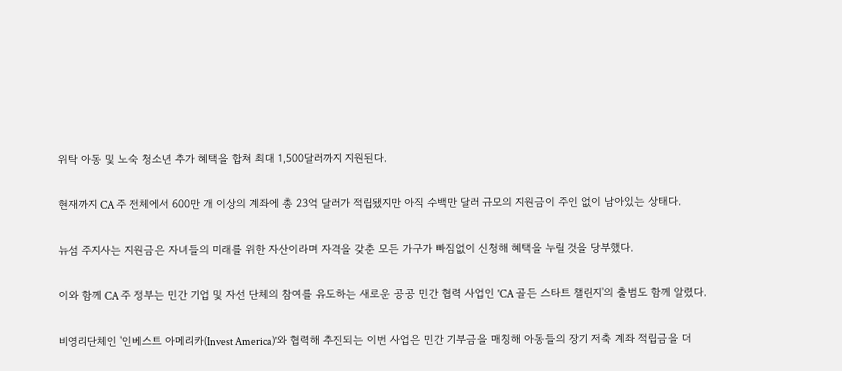위탁 아동 및 노숙 청소년 추가 혜택을 합쳐 최대 1,500달러까지 지원된다.

현재까지 CA 주 전체에서 600만 개 이상의 계좌에 총 23억 달러가 적립됐지만 아직 수백만 달러 규모의 지원금이 주인 없이 남아있는 상태다.

뉴섬 주지사는 지원금은 자녀들의 미래를 위한 자산이라며 자격을 갖춘 모든 가구가 빠짐없이 신청해 혜택을 누릴 것을 당부했다.

이와 함께 CA 주 정부는 민간 기업 및 자선 단체의 참여를 유도하는 새로운 공공 민간 협력 사업인 'CA 골든 스타트 챌린지'의 출범도 함께 알렸다.

비영리단체인 '인베스트 아메리카(Invest America)'와 협력해 추진되는 이번 사업은 민간 기부금을 매칭해 아동들의 장기 저축 계좌 적립금을 더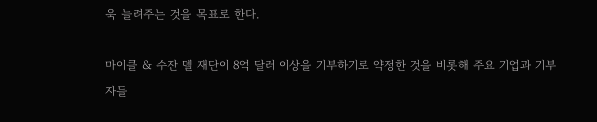욱 늘려주는 것을 목표로 한다.

마이클 & 수잔 델 재단이 8억 달러 이상을 기부하기로 약정한 것을 비롯해 주요 기업과 기부자들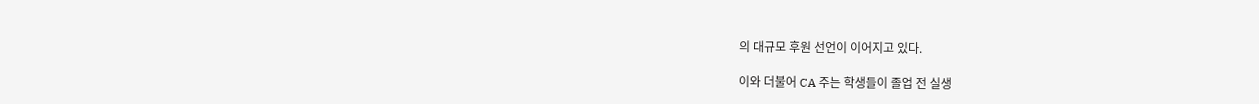의 대규모 후원 선언이 이어지고 있다.

이와 더불어 CA 주는 학생들이 졸업 전 실생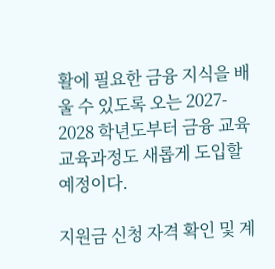활에 필요한 금융 지식을 배울 수 있도록 오는 2027- 2028 학년도부터 금융 교육 교육과정도 새롭게 도입할 예정이다.

지원금 신청 자격 확인 및 계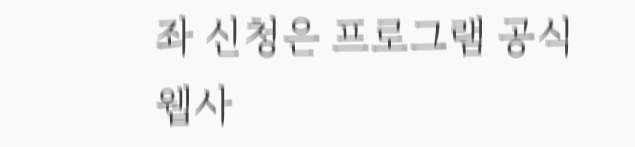좌 신청은 프로그램 공식 웹사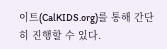이트(CalKIDS.org)를 통해 간단히 진행할 수 있다.